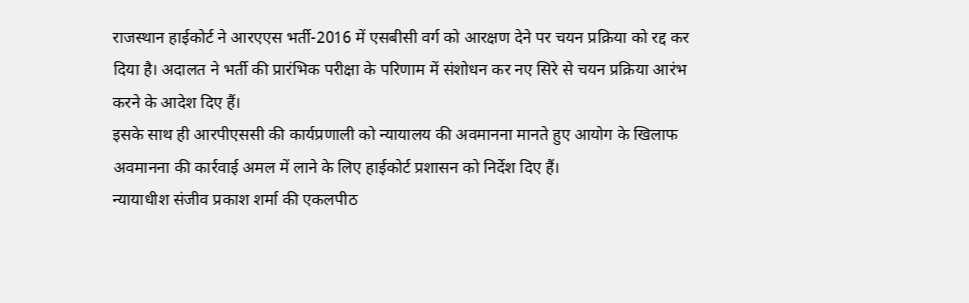राजस्थान हाईकोर्ट ने आरएएस भर्ती-2016 में एसबीसी वर्ग को आरक्षण देने पर चयन प्रक्रिया को रद्द कर दिया है। अदालत ने भर्ती की प्रारंभिक परीक्षा के परिणाम में संशोधन कर नए सिरे से चयन प्रक्रिया आरंभ करने के आदेश दिए हैं।
इसके साथ ही आरपीएससी की कार्यप्रणाली को न्यायालय की अवमानना मानते हुए आयोग के खिलाफ अवमानना की कार्रवाई अमल में लाने के लिए हाईकोर्ट प्रशासन को निर्देश दिए हैं।
न्यायाधीश संजीव प्रकाश शर्मा की एकलपीठ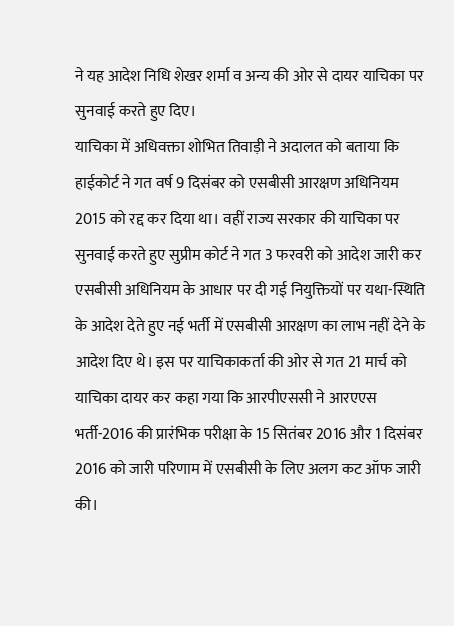ने यह आदेश निधि शेखर शर्मा व अन्य की ओर से दायर याचिका पर सुनवाई करते हुए दिए।
याचिका में अधिवक्ता शोभित तिवाड़ी ने अदालत को बताया कि हाईकोर्ट ने गत वर्ष 9 दिसंबर को एसबीसी आरक्षण अधिनियम 2015 को रद्द कर दिया था। वहीं राज्य सरकार की याचिका पर सुनवाई करते हुए सुप्रीम कोर्ट ने गत 3 फरवरी को आदेश जारी कर एसबीसी अधिनियम के आधार पर दी गई नियुक्तियों पर यथा-स्थिति के आदेश देते हुए नई भर्ती में एसबीसी आरक्षण का लाभ नहीं देने के आदेश दिए थे। इस पर याचिकाकर्ता की ओर से गत 21 मार्च को याचिका दायर कर कहा गया कि आरपीएससी ने आरएएस भर्ती-2016 की प्रारंभिक परीक्षा के 15 सितंबर 2016 और 1 दिसंबर 2016 को जारी परिणाम में एसबीसी के लिए अलग कट ऑफ जारी की।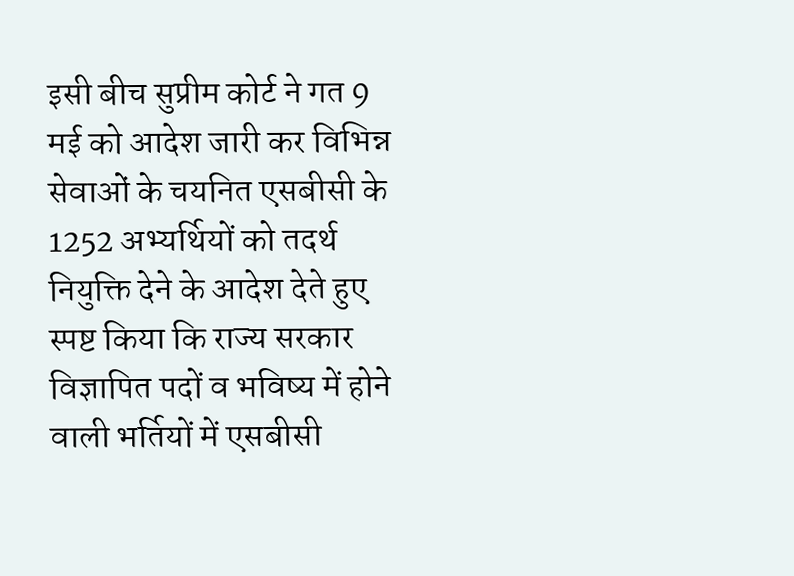इसी बीच सुप्रीम कोर्ट ने गत 9 मई को आदेश जारी कर विभिन्न सेवाओं के चयनित एसबीसी के 1252 अभ्यर्थियों को तदर्थ नियुक्ति देने के आदेश देते हुए स्पष्ट किया कि राज्य सरकार विज्ञापित पदों व भविष्य में होने वाली भर्तियों में एसबीसी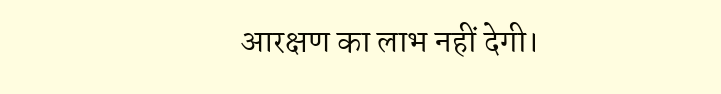आरक्षण का लाभ नहीं देगी।